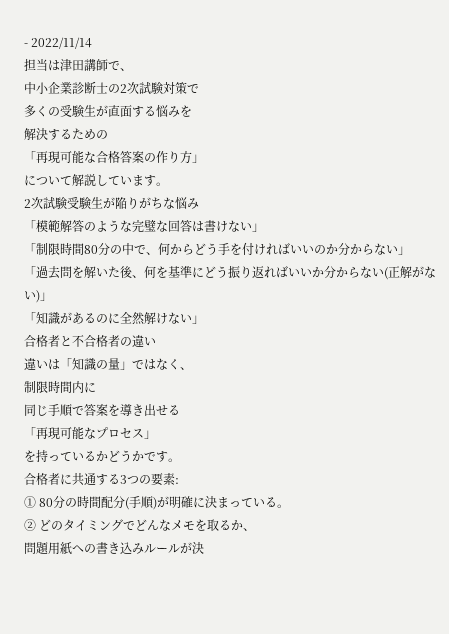- 2022/11/14
担当は津田講師で、
中小企業診断士の2次試験対策で
多くの受験生が直面する悩みを
解決するための
「再現可能な合格答案の作り方」
について解説しています。
2次試験受験生が陥りがちな悩み
「模範解答のような完璧な回答は書けない」
「制限時間80分の中で、何からどう手を付ければいいのか分からない」
「過去問を解いた後、何を基準にどう振り返ればいいか分からない(正解がない)」
「知識があるのに全然解けない」
合格者と不合格者の違い
違いは「知識の量」ではなく、
制限時間内に
同じ手順で答案を導き出せる
「再現可能なプロセス」
を持っているかどうかです。
合格者に共通する3つの要素:
① 80分の時間配分(手順)が明確に決まっている。
② どのタイミングでどんなメモを取るか、
問題用紙への書き込みルールが決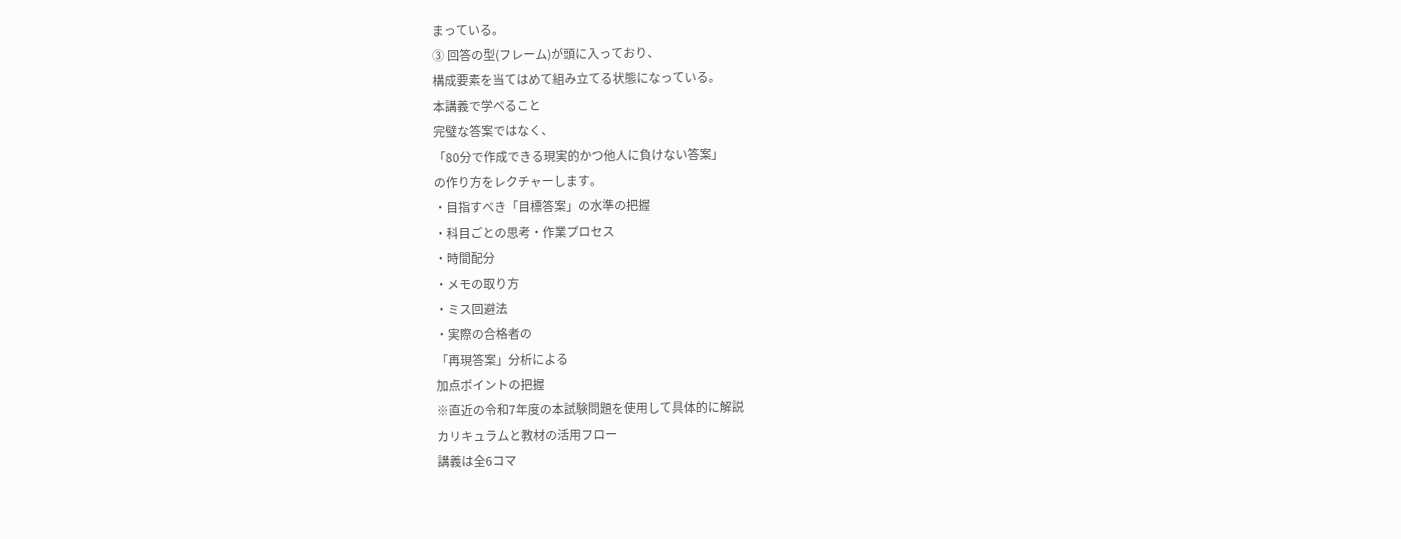まっている。
③ 回答の型(フレーム)が頭に入っており、
構成要素を当てはめて組み立てる状態になっている。
本講義で学べること
完璧な答案ではなく、
「80分で作成できる現実的かつ他人に負けない答案」
の作り方をレクチャーします。
・目指すべき「目標答案」の水準の把握
・科目ごとの思考・作業プロセス
・時間配分
・メモの取り方
・ミス回避法
・実際の合格者の
「再現答案」分析による
加点ポイントの把握
※直近の令和7年度の本試験問題を使用して具体的に解説
カリキュラムと教材の活用フロー
講義は全6コマ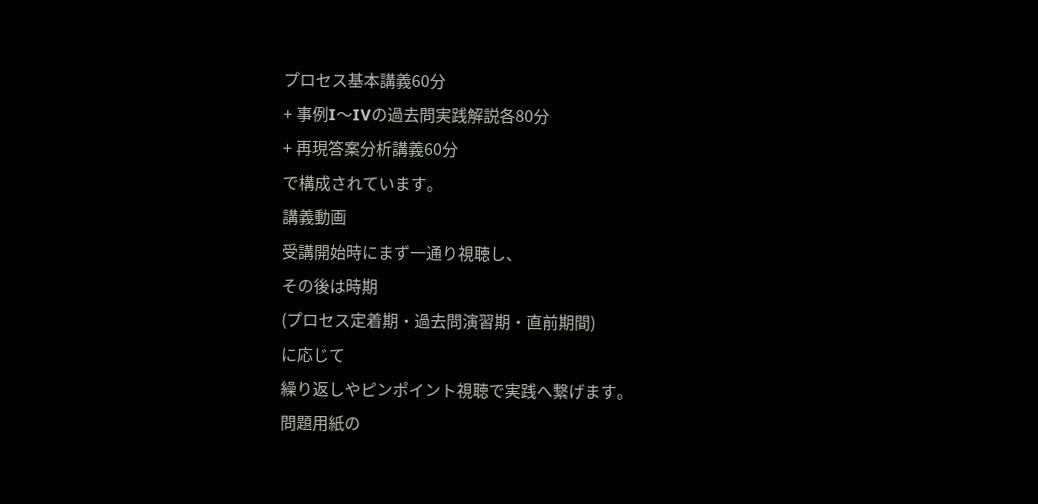プロセス基本講義60分
+ 事例I〜IVの過去問実践解説各80分
+ 再現答案分析講義60分
で構成されています。
講義動画
受講開始時にまず一通り視聴し、
その後は時期
(プロセス定着期・過去問演習期・直前期間)
に応じて
繰り返しやピンポイント視聴で実践へ繋げます。
問題用紙の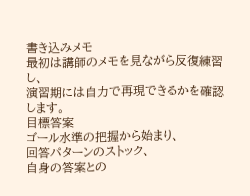書き込みメモ
最初は講師のメモを見ながら反復練習し、
演習期には自力で再現できるかを確認します。
目標答案
ゴール水準の把握から始まり、
回答パターンのストック、
自身の答案との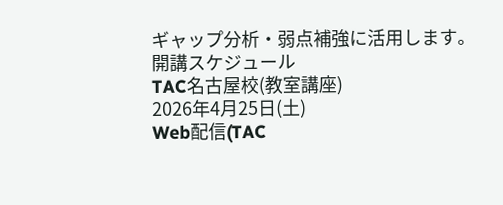ギャップ分析・弱点補強に活用します。
開講スケジュール
TAC名古屋校(教室講座)
2026年4月25日(土)
Web配信(TAC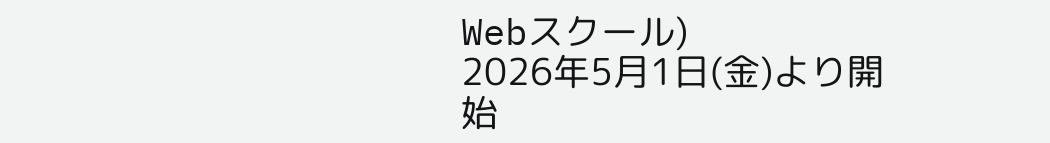Webスクール)
2026年5月1日(金)より開始